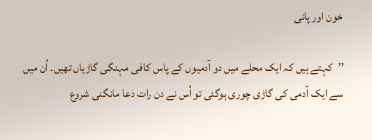خون اور پانی

’’کہتے ہیں کہ ایک محلے میں دو آدمیوں کے پاس کافی مہنگی گاڑیاں تھیں۔ اُن میں سے ایک آدمی کی گاڑی چوری ہوگئی تو اُس نے دن رات دعا مانگنی شروع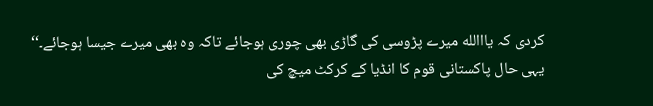کردی کہ یااالله میرے پڑوسی کی گاڑی بھی چوری ہوجائے تاکہ وہ بھی میرے جیسا ہوجائے۔‘‘ یہی حال پاکستانی قوم کا انڈیا کے کرکٹ میچ کی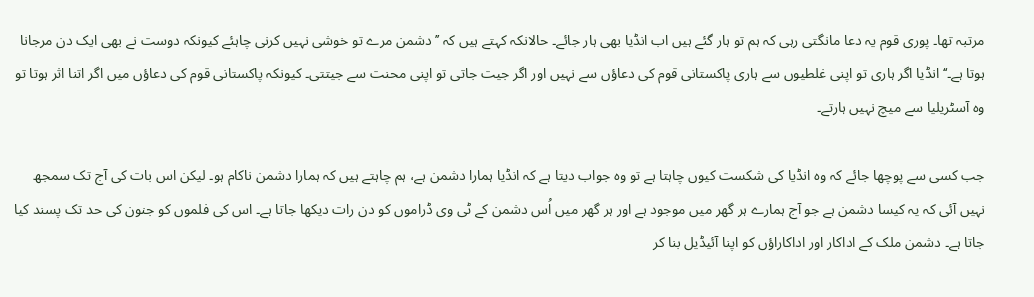مرتبہ تھا۔ پوری قوم یہ دعا مانگتی رہی کہ ہم تو ہار گئے ہیں اب انڈیا بھی ہار جائے۔ حالانکہ کہتے ہیں کہ ’’دشمن مرے تو خوشی نہیں کرنی چاہئے کیونکہ دوست نے بھی ایک دن مرجانا ہوتا ہے۔‘‘ انڈیا اگر ہاری تو اپنی غلطیوں سے ہاری پاکستانی قوم کی دعاؤں سے نہیں اور اگر جیت جاتی تو اپنی محنت سے جیتتی۔ کیونکہ پاکستانی قوم کی دعاؤں میں اگر اتنا اثر ہوتا تو وہ آسٹریلیا سے میچ نہیں ہارتے۔

جب کسی سے پوچھا جائے کہ وہ انڈیا کی شکست کیوں چاہتا ہے تو وہ جواب دیتا ہے کہ انڈیا ہمارا دشمن ہے، ہم چاہتے ہیں کہ ہمارا دشمن ناکام ہو۔ لیکن اس بات کی آج تک سمجھ نہیں آئی کہ یہ کیسا دشمن ہے جو آج ہمارے ہر گھر میں موجود ہے اور ہر گھر میں اُس دشمن کے ٹی وی ڈراموں کو دن رات دیکھا جاتا ہے۔ اس کی فلموں کو جنون کی حد تک پسند کیا جاتا ہے۔ دشمن ملک کے اداکار اور اداکاراؤں کو اپنا آئیڈیل بنا کر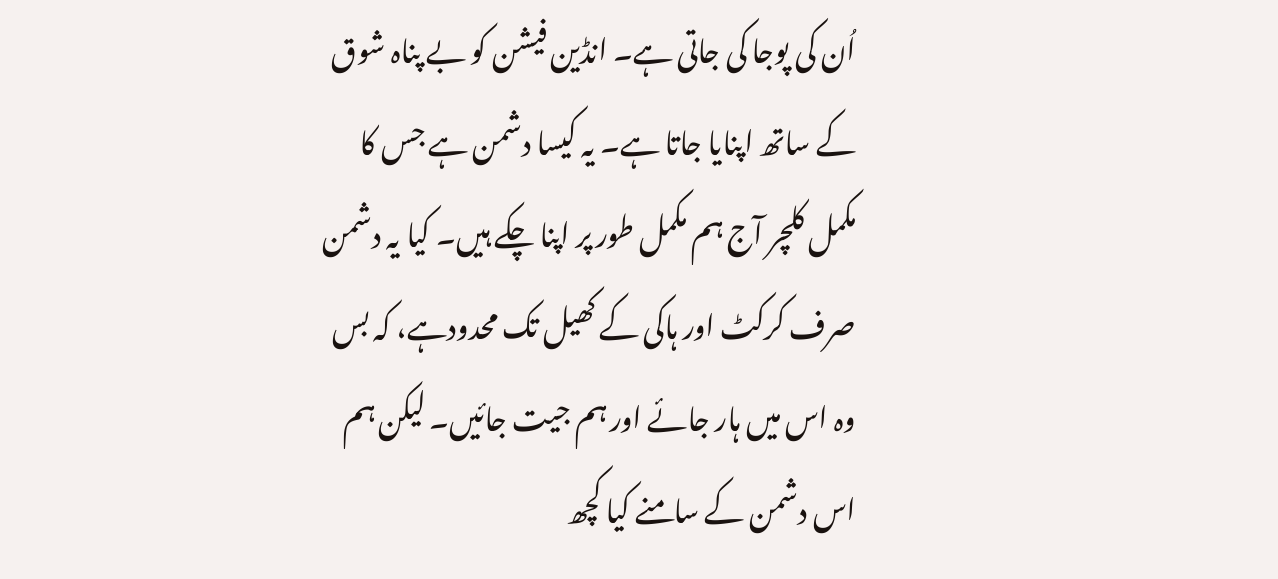اُن کی پوجا کی جاتی ہے۔ انڈین فیشن کو بے پناہ شوق کے ساتھ اپنایا جاتا ہے۔ یہ کیسا دشمن ہے جس کا مکمل کلچر آج ہم مکمل طور پر اپنا چکے ہیں۔ کیا یہ دشمن صرف کرکٹ اور ہاکی کے کھیل تک محدودہے، کہ بس وہ اس میں ہار جائے اور ہم جیت جائیں۔ لیکن ہم اس دشمن کے سامنے کیا کچھ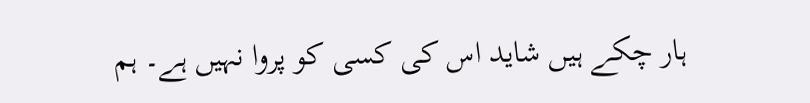ہار چکے ہیں شاید اس کی کسی کو پروا نہیں ہے۔ ہم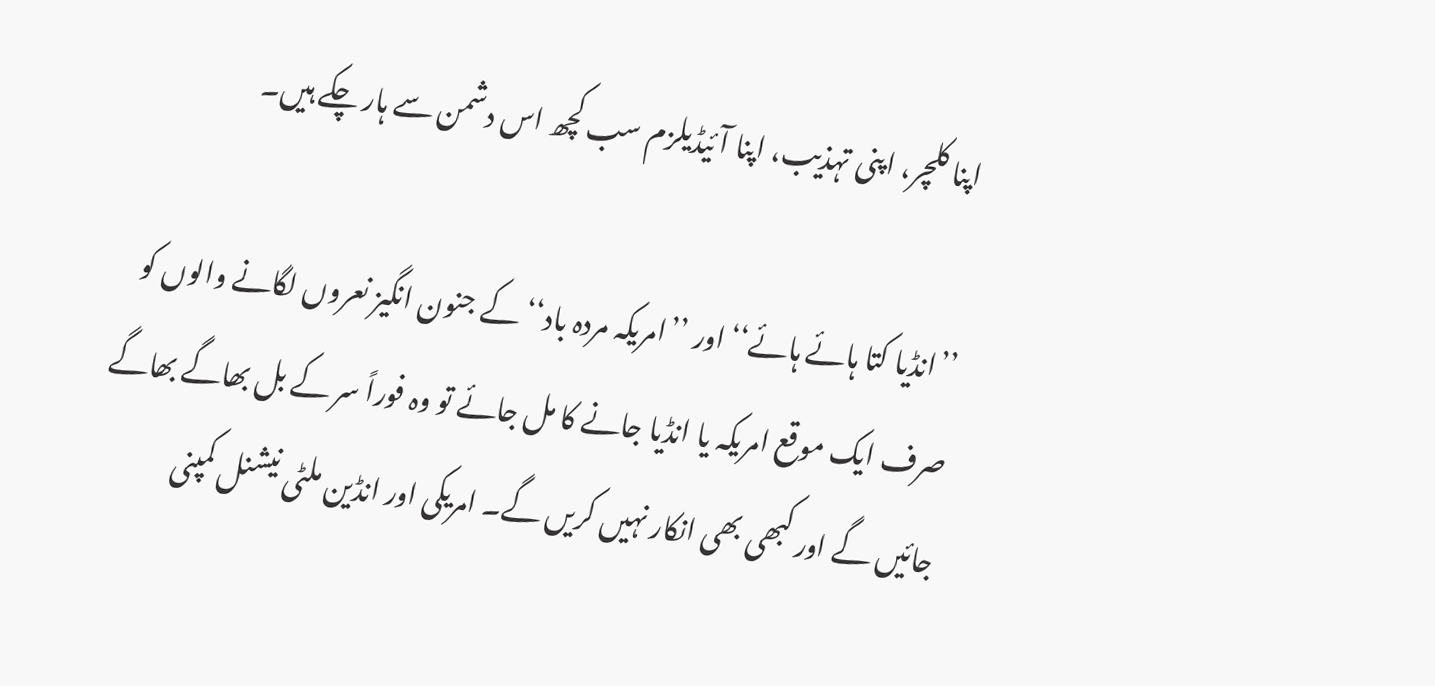اپنا کلچر، اپنی تہذیب، اپنا آئیڈیلزم سب کچھ اس دشمن سے ہار چکے ہیں۔

’’انڈیا کتا ہائے ہائے‘‘ اور ’’امریکہ مردہ باد‘‘ کے جنون انگیز نعروں لگانے والوں کو صرف ایک موقع امریکہ یا انڈیا جانے کا مل جائے تو وہ فوراً سر کے بل بھاگے بھاگے جائیں گے اور کبھی بھی انکار نہیں کریں گے۔ امریکی اور انڈین ملٹی نیشنل کمپنی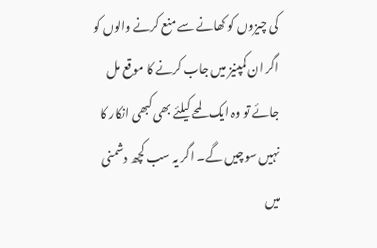کی چیزوں کو کھانے سے منع کرنے والوں کو اگر ان کمپنیز میں جاب کرنے کا موقع مل جائے تو وہ ایک لمحے کیلئے بھی کبھی انکار کا نہیں سوچیں گے۔ اگر یہ سب کچھ دشمنی میں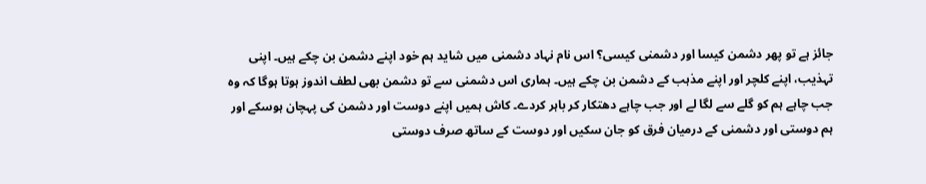جائز ہے تو پھر دشمن کیسا اور دشمنی کیسی؟ اس نام نہاد دشمنی میں شاید ہم خود اپنے دشمن بن چکے ہیں۔ اپنی تہذیب، اپنے کلچر اور اپنے مذہب کے دشمن بن چکے ہیں۔ ہماری اس دشمنی سے تو دشمن بھی لطف اندوز ہوتا ہوگا کہ وہ جب چاہے ہم کو گلے سے لگا لے اور جب چاہے دھتکار کر باہر کردے۔ کاش ہمیں اپنے دوست اور دشمن کی پہچان ہوسکے اور ہم دوستی اور دشمنی کے درمیان فرق کو جان سکیں اور دوست کے ساتھ صرف دوستی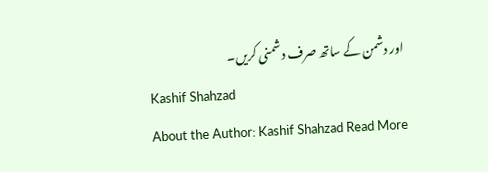اور دشمن کے ساتھ صرف دشمنی کریں۔
Kashif Shahzad
About the Author: Kashif Shahzad Read More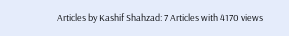Articles by Kashif Shahzad: 7 Articles with 4170 views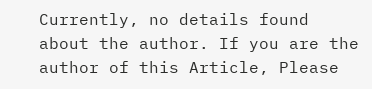Currently, no details found about the author. If you are the author of this Article, Please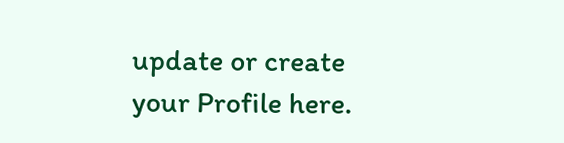update or create your Profile here.